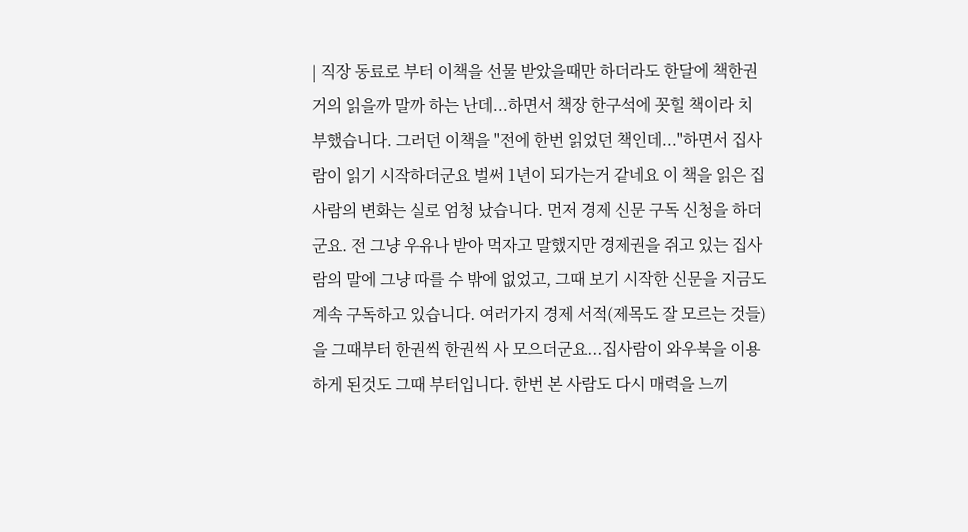| 직장 동료로 부터 이책을 선물 받았을때만 하더라도 한달에 책한권 거의 읽을까 말까 하는 난데...하면서 책장 한구석에 꼿힐 책이라 치부했습니다. 그러던 이책을 "전에 한번 읽었던 책인데..."하면서 집사람이 읽기 시작하더군요 벌써 1년이 되가는거 같네요 이 책을 읽은 집사람의 변화는 실로 엄청 났습니다. 먼저 경제 신문 구독 신청을 하더군요. 전 그냥 우유나 받아 먹자고 말했지만 경제권을 쥐고 있는 집사람의 말에 그냥 따를 수 밖에 없었고, 그때 보기 시작한 신문을 지금도 계속 구독하고 있습니다. 여러가지 경제 서적(제목도 잘 모르는 것들)을 그때부터 한권씩 한권씩 사 모으더군요...집사람이 와우북을 이용하게 된것도 그때 부터입니다. 한번 본 사람도 다시 매력을 느끼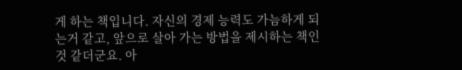게 하는 책입니다. 자신의 경제 능력도 가늠하게 되는거 같고, 앞으로 살아 가는 방법을 제시하는 책인것 같더군요. 아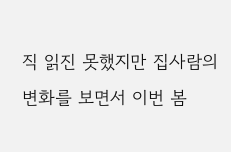직 읽진 못했지만 집사람의 변화를 보면서 이번 봄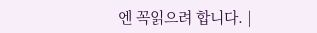엔 꼭읽으려 합니다. |